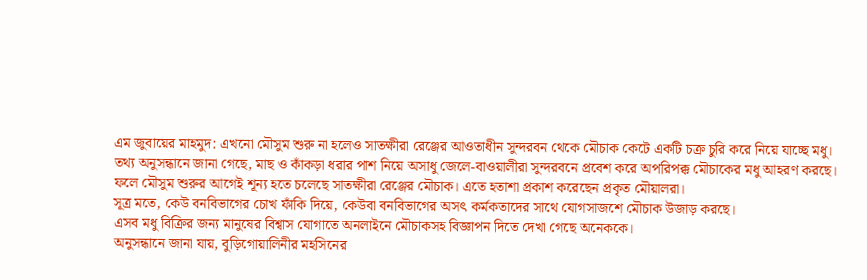এম জুবায়ের মাহমুদ: এখনো মৌসুম শুরু না হলেও সাতক্ষীরা রেঞ্জের আওতাধীন সুন্দরবন থেকে মৌচাক কেটে একটি চক্র চুরি করে নিয়ে যাচ্ছে মধু।
তথ্য অনুসন্ধানে জানা গেছে, মাছ ও কাঁকড়া ধরার পাশ নিয়ে অসাধু জেলে-বাওয়ালীরা সুন্দরবনে প্রবেশ করে অপরিপক্ক মৌচাকের মধু আহরণ করছে।
ফলে মৌসুম শুরুর আগেই শূন্য হতে চলেছে সাতক্ষীরা রেঞ্জের মৌচাক। এতে হতাশা প্রকাশ করেছেন প্রকৃত মৌয়ালরা।
সূত্র মতে, কেউ বনবিভাগের চোখ ফাঁকি দিয়ে, কেউবা বনবিভাগের অসৎ কর্মকতাদের সাথে যোগসাজশে মৌচাক উজাড় করছে।
এসব মধু বিক্রির জন্য মানুষের বিশ্বাস যোগাতে অনলাইনে মৌচাকসহ বিজ্ঞাপন দিতে দেখা গেছে অনেককে।
অনুসন্ধানে জানা যায়, বুড়িগোয়ালিনীর মহসিনের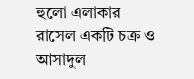হুলো এলাকার রাসেল একটি চক্র ও আসাদুল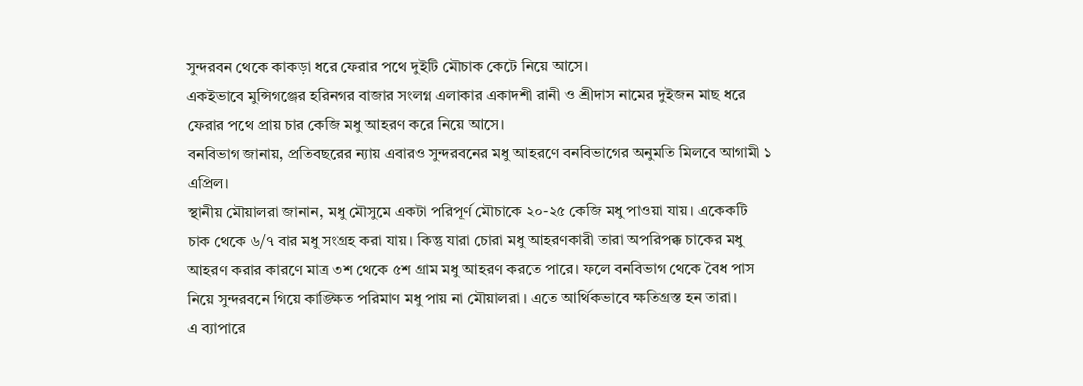সুন্দরবন থেকে কাকড়া ধরে ফেরার পথে দুইটি মৌচাক কেটে নিয়ে আসে।
একইভাবে মুন্সিগঞ্জের হরিনগর বাজার সংলগ্ন এলাকার একাদশী রানী ও শ্রীদাস নামের দুইজন মাছ ধরে ফেরার পথে প্রায় চার কেজি মধু আহরণ করে নিয়ে আসে।
বনবিভাগ জানায়, প্রতিবছরের ন্যায় এবারও সুন্দরবনের মধু আহরণে বনবিভাগের অনুমতি মিলবে আগামী ১ এপ্রিল।
স্থানীয় মৌয়ালরা জানান, মধু মৌসুমে একটা পরিপূর্ণ মৌচাকে ২০-২৫ কেজি মধু পাওয়া যায়। একেকটি চাক থেকে ৬/৭ বার মধু সংগ্রহ করা যায়। কিন্তু যারা চোরা মধু আহরণকারী তারা অপরিপক্ক চাকের মধু আহরণ করার কারণে মাত্র ৩শ থেকে ৫শ গ্রাম মধু আহরণ করতে পারে। ফলে বনবিভাগ থেকে বৈধ পাস নিয়ে সুন্দরবনে গিয়ে কাঙ্ক্ষিত পরিমাণ মধু পায় না মৌয়ালরা । এতে আর্থিকভাবে ক্ষতিগ্রস্ত হন তারা।
এ ব্যাপারে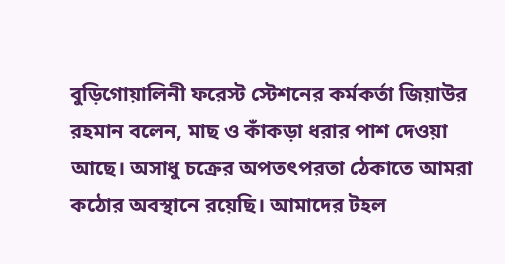বুড়িগোয়ালিনী ফরেস্ট স্টেশনের কর্মকর্তা জিয়াউর রহমান বলেন, মাছ ও কাঁকড়া ধরার পাশ দেওয়া আছে। অসাধু চক্রের অপতৎপরতা ঠেকাতে আমরা কঠোর অবস্থানে রয়েছি। আমাদের টহল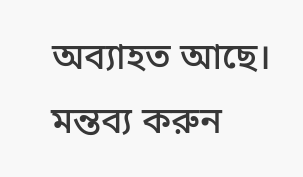অব্যাহত আছে।
মন্তব্য করুন